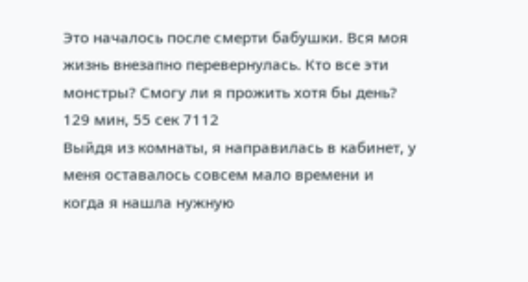Это началось после смерти бабушки. Вся моя жизнь внезапно перевернулась. Кто все эти монстры? Смогу ли я прожить хотя бы день?
129 мин, 55 сек 7112
Выйдя из комнаты, я направилась в кабинет, у меня оставалось совсем мало времени и когда я нашла нужную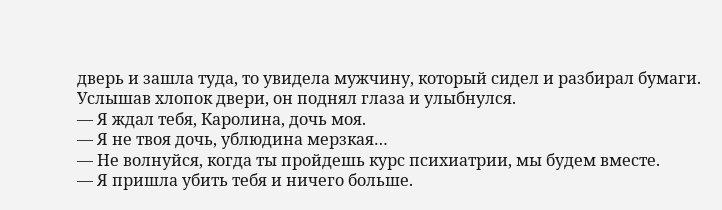дверь и зашла туда, то увидела мужчину, который сидел и разбирал бумаги. Услышав хлопок двери, он поднял глаза и улыбнулся.
— Я ждал тебя, Каролина, дочь моя.
— Я не твоя дочь, ублюдина мерзкая…
— Не волнуйся, когда ты пройдешь курс психиатрии, мы будем вместе.
— Я пришла убить тебя и ничего больше.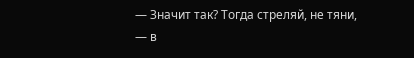— Значит так? Тогда стреляй, не тяни, — в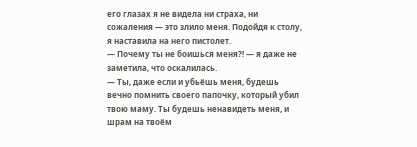его глазах я не видела ни страха, ни сожаления — это злило меня. Подойдя к столу, я наставила на него пистолет.
— Почему ты не боишься меня?! — я даже не заметила, что оскалилась.
— Ты, даже если и убьёшь меня, будешь вечно помнить своего папочку, который убил твою маму. Ты будешь ненавидеть меня, и шрам на твоём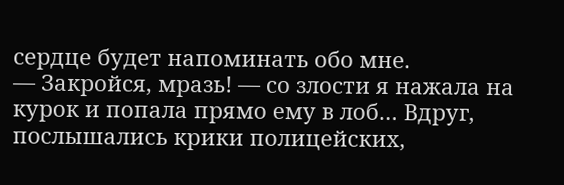сердце будет напоминать обо мне.
— Закройся, мразь! — со злости я нажала на курок и попала прямо ему в лоб… Вдруг, послышались крики полицейских,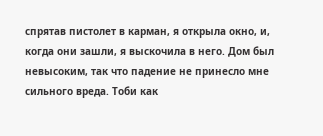спрятав пистолет в карман, я открыла окно, и, когда они зашли, я выскочила в него. Дом был невысоким, так что падение не принесло мне сильного вреда. Тоби как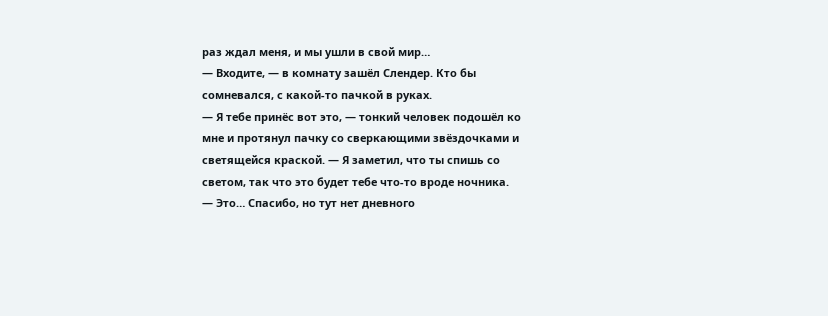раз ждал меня, и мы ушли в свой мир…
— Входите, — в комнату зашёл Слендер. Кто бы сомневался, с какой-то пачкой в руках.
— Я тебе принёс вот это, — тонкий человек подошёл ко мне и протянул пачку со сверкающими звёздочками и светящейся краской. — Я заметил, что ты спишь со светом, так что это будет тебе что-то вроде ночника.
— Это… Спасибо, но тут нет дневного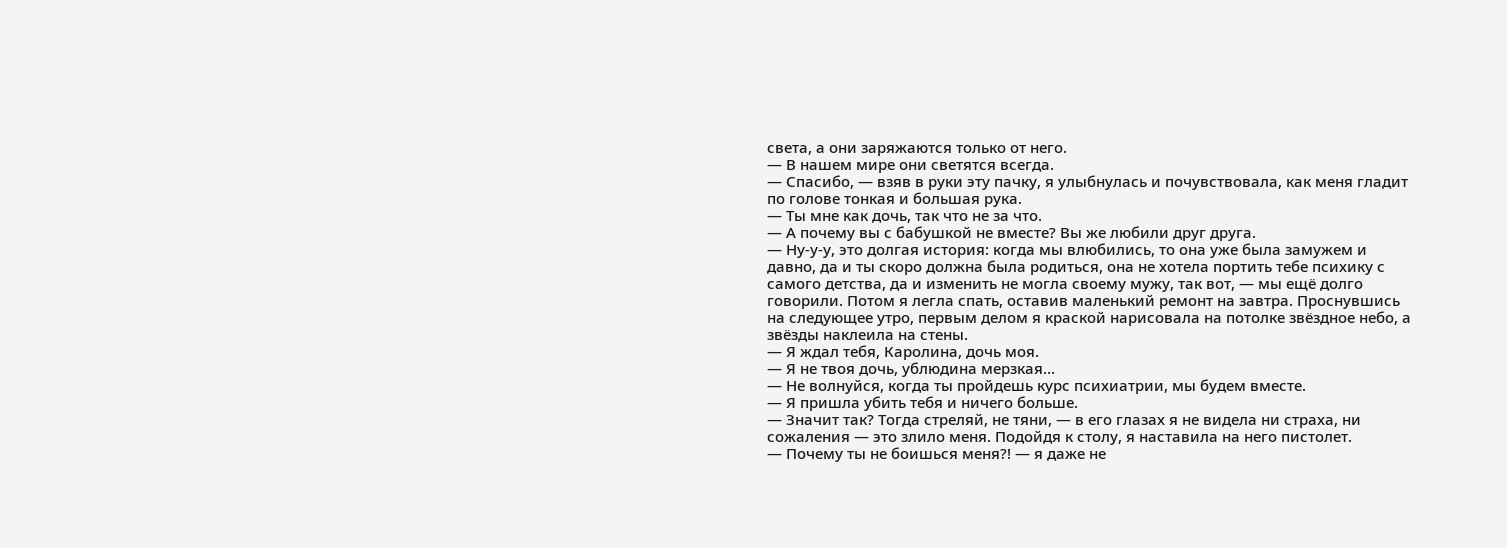света, а они заряжаются только от него.
— В нашем мире они светятся всегда.
— Спасибо, — взяв в руки эту пачку, я улыбнулась и почувствовала, как меня гладит по голове тонкая и большая рука.
— Ты мне как дочь, так что не за что.
— А почему вы с бабушкой не вместе? Вы же любили друг друга.
— Ну-у-у, это долгая история: когда мы влюбились, то она уже была замужем и давно, да и ты скоро должна была родиться, она не хотела портить тебе психику с самого детства, да и изменить не могла своему мужу, так вот, — мы ещё долго говорили. Потом я легла спать, оставив маленький ремонт на завтра. Проснувшись на следующее утро, первым делом я краской нарисовала на потолке звёздное небо, а звёзды наклеила на стены.
— Я ждал тебя, Каролина, дочь моя.
— Я не твоя дочь, ублюдина мерзкая…
— Не волнуйся, когда ты пройдешь курс психиатрии, мы будем вместе.
— Я пришла убить тебя и ничего больше.
— Значит так? Тогда стреляй, не тяни, — в его глазах я не видела ни страха, ни сожаления — это злило меня. Подойдя к столу, я наставила на него пистолет.
— Почему ты не боишься меня?! — я даже не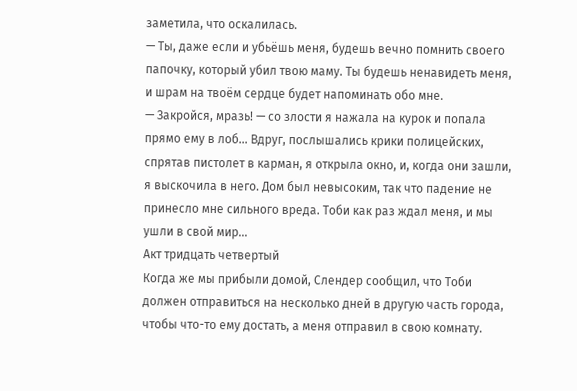заметила, что оскалилась.
— Ты, даже если и убьёшь меня, будешь вечно помнить своего папочку, который убил твою маму. Ты будешь ненавидеть меня, и шрам на твоём сердце будет напоминать обо мне.
— Закройся, мразь! — со злости я нажала на курок и попала прямо ему в лоб… Вдруг, послышались крики полицейских, спрятав пистолет в карман, я открыла окно, и, когда они зашли, я выскочила в него. Дом был невысоким, так что падение не принесло мне сильного вреда. Тоби как раз ждал меня, и мы ушли в свой мир…
Акт тридцать четвертый
Когда же мы прибыли домой, Слендер сообщил, что Тоби должен отправиться на несколько дней в другую часть города, чтобы что-то ему достать, а меня отправил в свою комнату.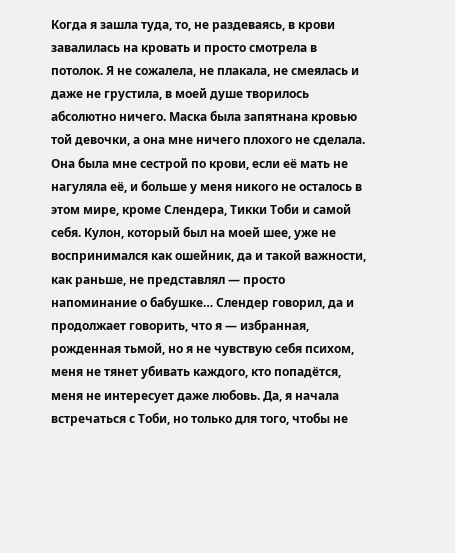Когда я зашла туда, то, не раздеваясь, в крови завалилась на кровать и просто смотрела в потолок. Я не сожалела, не плакала, не смеялась и даже не грустила, в моей душе творилось абсолютно ничего. Маска была запятнана кровью той девочки, а она мне ничего плохого не сделала. Она была мне сестрой по крови, если её мать не нагуляла её, и больше у меня никого не осталось в этом мире, кроме Слендера, Тикки Тоби и самой себя. Кулон, который был на моей шее, уже не воспринимался как ошейник, да и такой важности, как раньше, не представлял — просто напоминание о бабушке… Слендер говорил, да и продолжает говорить, что я — избранная, рожденная тьмой, но я не чувствую себя психом, меня не тянет убивать каждого, кто попадётся, меня не интересует даже любовь. Да, я начала встречаться с Тоби, но только для того, чтобы не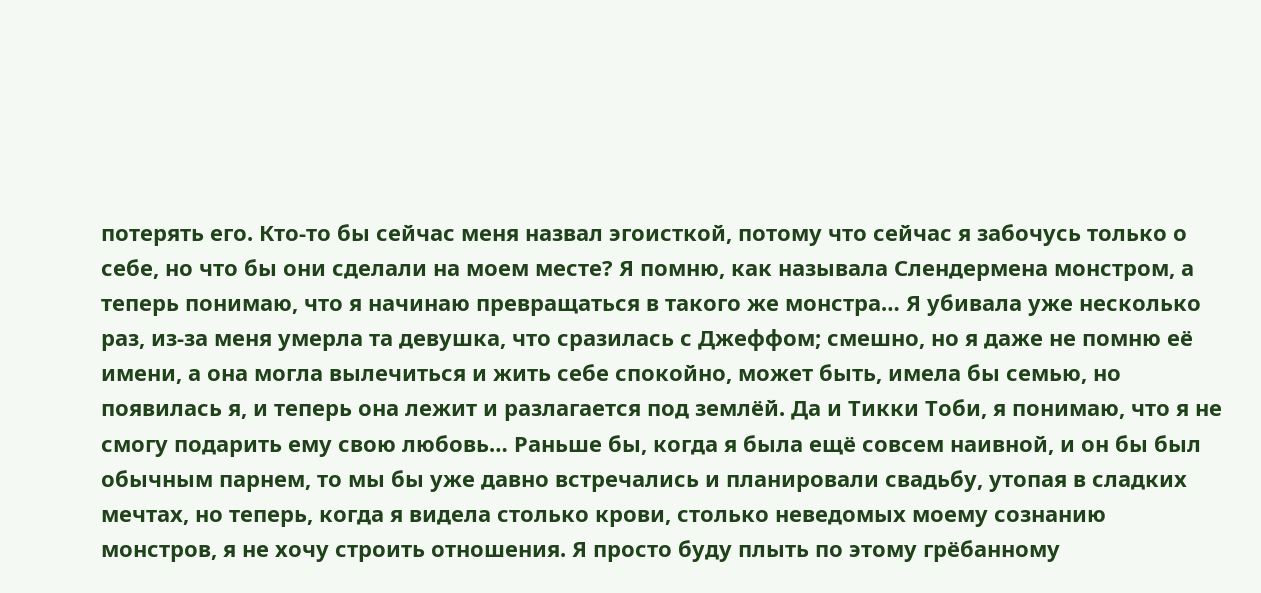потерять его. Кто-то бы сейчас меня назвал эгоисткой, потому что сейчас я забочусь только о себе, но что бы они сделали на моем месте? Я помню, как называла Слендермена монстром, а теперь понимаю, что я начинаю превращаться в такого же монстра… Я убивала уже несколько раз, из-за меня умерла та девушка, что сразилась с Джеффом; смешно, но я даже не помню её имени, а она могла вылечиться и жить себе спокойно, может быть, имела бы семью, но появилась я, и теперь она лежит и разлагается под землёй. Да и Тикки Тоби, я понимаю, что я не смогу подарить ему свою любовь… Раньше бы, когда я была ещё совсем наивной, и он бы был обычным парнем, то мы бы уже давно встречались и планировали свадьбу, утопая в сладких мечтах, но теперь, когда я видела столько крови, столько неведомых моему сознанию монстров, я не хочу строить отношения. Я просто буду плыть по этому грёбанному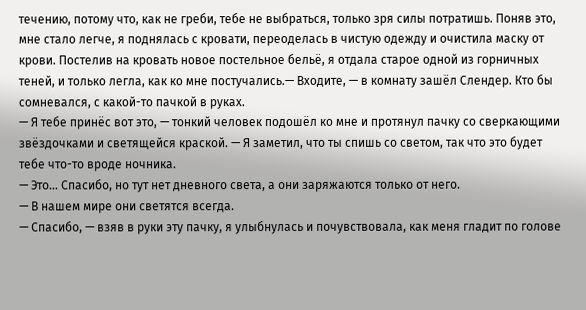течению, потому что, как не греби, тебе не выбраться, только зря силы потратишь. Поняв это, мне стало легче, я поднялась с кровати, переоделась в чистую одежду и очистила маску от крови. Постелив на кровать новое постельное бельё, я отдала старое одной из горничных теней, и только легла, как ко мне постучались.— Входите, — в комнату зашёл Слендер. Кто бы сомневался, с какой-то пачкой в руках.
— Я тебе принёс вот это, — тонкий человек подошёл ко мне и протянул пачку со сверкающими звёздочками и светящейся краской. — Я заметил, что ты спишь со светом, так что это будет тебе что-то вроде ночника.
— Это… Спасибо, но тут нет дневного света, а они заряжаются только от него.
— В нашем мире они светятся всегда.
— Спасибо, — взяв в руки эту пачку, я улыбнулась и почувствовала, как меня гладит по голове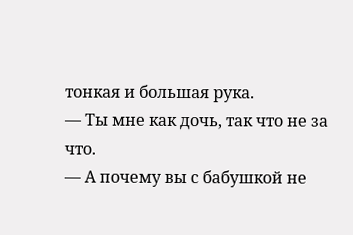тонкая и большая рука.
— Ты мне как дочь, так что не за что.
— А почему вы с бабушкой не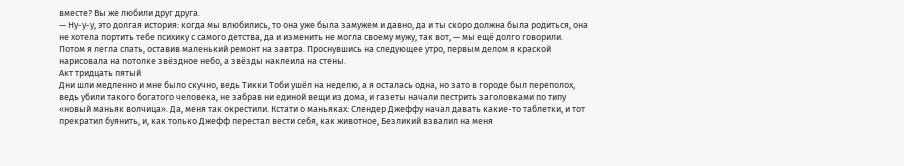вместе? Вы же любили друг друга.
— Ну-у-у, это долгая история: когда мы влюбились, то она уже была замужем и давно, да и ты скоро должна была родиться, она не хотела портить тебе психику с самого детства, да и изменить не могла своему мужу, так вот, — мы ещё долго говорили. Потом я легла спать, оставив маленький ремонт на завтра. Проснувшись на следующее утро, первым делом я краской нарисовала на потолке звёздное небо, а звёзды наклеила на стены.
Акт тридцать пятый
Дни шли медленно и мне было скучно, ведь Тикки Тоби ушёл на неделю, а я осталась одна, но зато в городе был переполох, ведь убили такого богатого человека, не забрав ни единой вещи из дома, и газеты начали пестрить заголовками по типу «новый маньяк волчица». Да, меня так окрестили. Кстати о маньяках: Слендер Джеффу начал давать какие-то таблетки, и тот прекратил буянить, и, как только Джефф перестал вести себя, как животное, Безликий взвалил на меня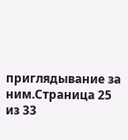приглядывание за ним.Страница 25 из 33